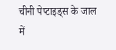चीनी पेप्टाइड्स के जाल में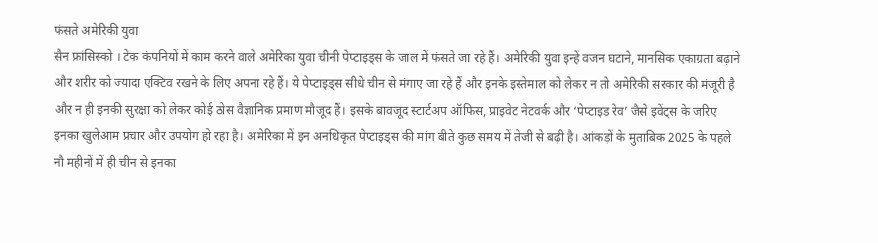फंसते अमेरिकी युवा
सैन फ्रांसिस्को । टेक कंपनियों में काम करने वाले अमेरिका युवा चीनी पेप्टाइड्स के जाल में फंसते जा रहे हैं। अमेरिकी युवा इन्हें वजन घटाने, मानसिक एकाग्रता बढ़ाने और शरीर को ज्यादा एक्टिव रखने के लिए अपना रहे हैं। ये पेप्टाइड्स सीधे चीन से मंगाए जा रहे हैं और इनके इस्तेमाल को लेकर न तो अमेरिकी सरकार की मंजूरी है और न ही इनकी सुरक्षा को लेकर कोई ठोस वैज्ञानिक प्रमाण मौजूद हैं। इसके बावजूद स्टार्टअप ऑफिस, प्राइवेट नेटवर्क और ‘पेप्टाइड रेव’ जैसे इवेंट्स के जरिए इनका खुलेआम प्रचार और उपयोग हो रहा है। अमेरिका में इन अनधिकृत पेप्टाइड्स की मांग बीते कुछ समय में तेजी से बढ़ी है। आंकड़ों के मुताबिक 2025 के पहले नौ महीनों में ही चीन से इनका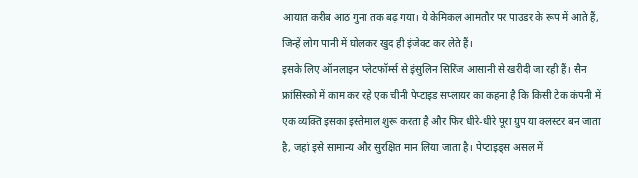आयात करीब आठ गुना तक बढ़ गया। ये केमिकल आमतौर पर पाउडर के रूप में आते हैं, जिन्हें लोग पानी में घोलकर खुद ही इंजेक्ट कर लेते हैं।
इसके लिए ऑनलाइन प्लेटफॉर्म्स से इंसुलिन सिरिंज आसानी से खरीदी जा रही हैं। सैन फ्रांसिस्को में काम कर रहे एक चीनी पेप्टाइड सप्लायर का कहना है कि किसी टेक कंपनी में एक व्यक्ति इसका इस्तेमाल शुरू करता है और फिर धीरे-धीरे पूरा ग्रुप या क्लस्टर बन जाता है, जहां इसे सामान्य और सुरक्षित मान लिया जाता है। पेप्टाइड्स असल में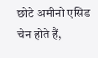छोटे अमीनो एसिड चेन होते हैं,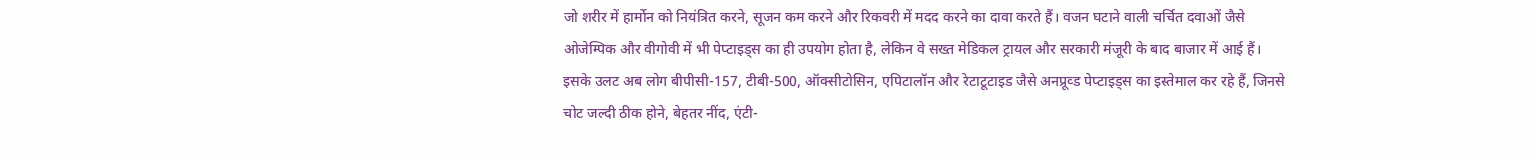जो शरीर में हार्मोन को नियंत्रित करने, सूजन कम करने और रिकवरी में मदद करने का दावा करते हैं। वजन घटाने वाली चर्चित दवाओं जैसे ओजेम्पिक और वीगोवी में भी पेप्टाइड्स का ही उपयोग होता है, लेकिन वे सख्त मेडिकल ट्रायल और सरकारी मंजूरी के बाद बाजार में आई हैं।
इसके उलट अब लोग बीपीसी-157, टीबी-500, ऑक्सीटोसिन, एपिटालॉन और रेटाटूटाइड जैसे अनप्रूव्ड पेप्टाइड्स का इस्तेमाल कर रहे हैं, जिनसे चोट जल्दी ठीक होने, बेहतर नींद, एंटी-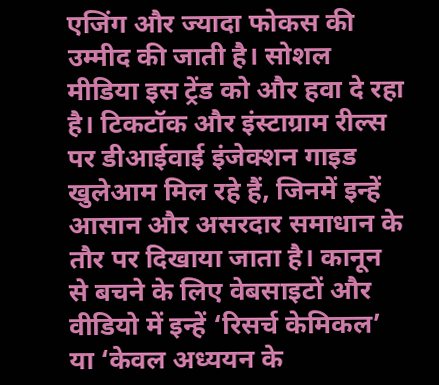एजिंग और ज्यादा फोकस की उम्मीद की जाती है। सोशल मीडिया इस ट्रेंड को और हवा दे रहा है। टिकटॉक और इंस्टाग्राम रील्स पर डीआईवाई इंजेक्शन गाइड खुलेआम मिल रहे हैं, जिनमें इन्हें आसान और असरदार समाधान के तौर पर दिखाया जाता है। कानून से बचने के लिए वेबसाइटों और वीडियो में इन्हें ‘रिसर्च केमिकल’ या ‘केवल अध्ययन के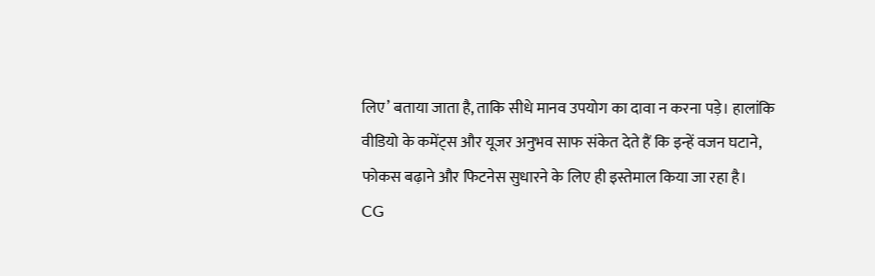लिए’ बताया जाता है, ताकि सीधे मानव उपयोग का दावा न करना पड़े। हालांकि वीडियो के कमेंट्स और यूजर अनुभव साफ संकेत देते हैं कि इन्हें वजन घटाने, फोकस बढ़ाने और फिटनेस सुधारने के लिए ही इस्तेमाल किया जा रहा है।
CG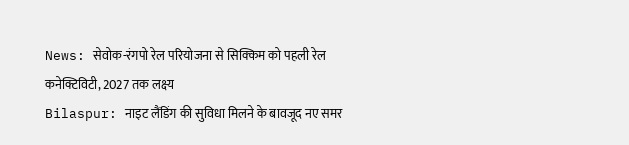News: सेवोक-रंगपो रेल परियोजना से सिक्किम को पहली रेल कनेक्टिविटी, 2027 तक लक्ष्य
Bilaspur: नाइट लैंडिंग की सुविधा मिलने के बावजूद नए समर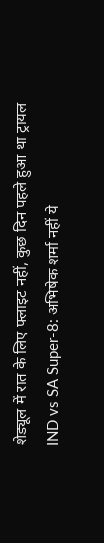शेड्यूल में रात के लिए फ्लाइट नहीं, कुछ दिन पहले हुआ था ट्रायल
IND vs SA Super-8: अभिषेक शर्मा नहीं ये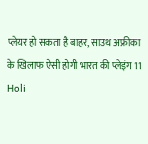प्लेयर हो सकता है बाहर, साउथ अफ्रीका के खिलाफ ऐसी होगी भारत की प्लेइंग 11
Holi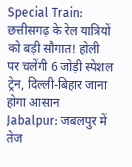Special Train: छत्तीसगढ़ के रेल यात्रियों को बड़ी सौगात! होली पर चलेंगी 6 जोड़ी स्पेशल ट्रेन, दिल्ली-बिहार जाना होगा आसान
Jabalpur: जबलपुर में तेज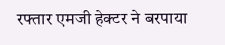रफ्तार एमजी हेक्टर ने बरपाया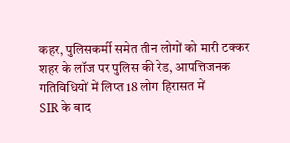कहर, पुलिसकर्मी समेत तीन लोगों को मारी टक्कर
शहर के लॉज पर पुलिस की रेड, आपत्तिजनक गतिविधियों में लिप्त 18 लोग हिरासत में
SIR के बाद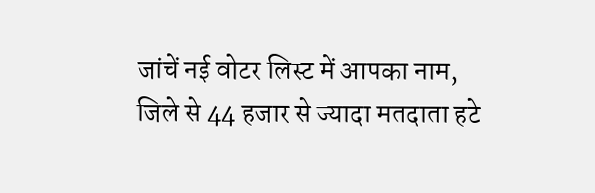जांचें नई वोटर लिस्ट में आपका नाम, जिले से 44 हजार से ज्यादा मतदाता हटे